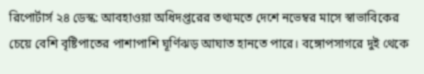রিপোর্টার্স ২৪ ডেস্ক: আবহাওয়া অধিদপ্তরের তথ্যমতে দেশে নভেম্বর মাসে স্বাভাবিকের চেয়ে বেশি বৃষ্টিপাতের পাশাপাশি ঘূর্ণিঝড় আঘাত হানতে পারে। বঙ্গোপসাগরে দুই থেকে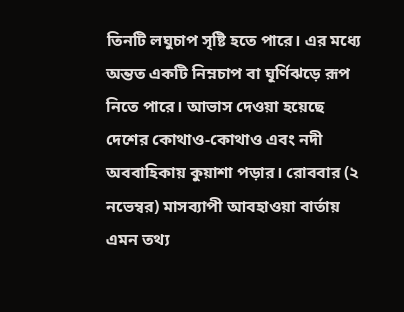তিনটি লঘুচাপ সৃষ্টি হতে পারে। এর মধ্যে অন্তত একটি নিম্নচাপ বা ঘূর্ণিঝড়ে রূপ নিতে পারে। আভাস দেওয়া হয়েছে দেশের কোথাও-কোথাও এবং নদী অববাহিকায় কুয়াশা পড়ার। রোববার (২ নভেম্বর) মাসব্যাপী আবহাওয়া বার্তায় এমন তথ্য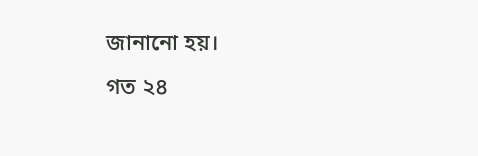জানানো হয়।
গত ২৪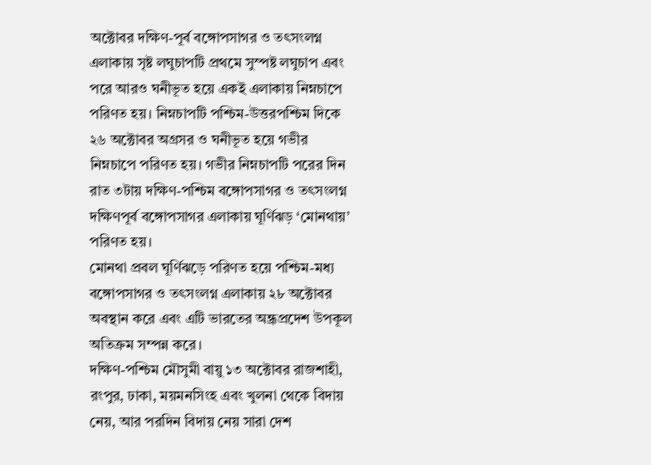অক্টোবর দক্ষিণ-পূর্ব বঙ্গোপসাগর ও তৎসংলগ্ন এলাকায় সৃষ্ট লঘুচাপটি প্রথমে সুস্পষ্ট লঘুচাপ এবং পরে আরও ঘনীভূত হয়ে একই এলাকায় নিম্নচাপে পরিণত হয়। নিম্নচাপটি পশ্চিম-উত্তরপশ্চিম দিকে ২৬ অক্টোবর অগ্রসর ও ঘনীভূত হয়ে গভীর নিম্নচাপে পরিণত হয়। গভীর নিম্নচাপটি পরের দিন রাত ৩টায় দক্ষিণ-পশ্চিম বঙ্গোপসাগর ও তৎসংলগ্ন দক্ষিণপূর্ব বঙ্গোপসাগর এলাকায় ঘূর্ণিঝড় ‘মোনথায়’ পরিণত হয়।
মোনথা প্রবল ঘূর্ণিঝড়ে পরিণত হয়ে পশ্চিম-মধ্য বঙ্গোপসাগর ও তৎসংলগ্ন এলাকায় ২৮ অক্টোবর অবস্থান করে এবং এটি ভারতের অন্ধ্রপ্রদেশ উপকূল অতিক্রম সম্পন্ন করে।
দক্ষিণ-পশ্চিম মৌসুমী বায়ু ১৩ অক্টোবর রাজশাহী, রংপুর, ঢাকা, ময়মনসিংহ এবং খুলনা থেকে বিদায় নেয়, আর পরদিন বিদায় নেয় সারা দেশ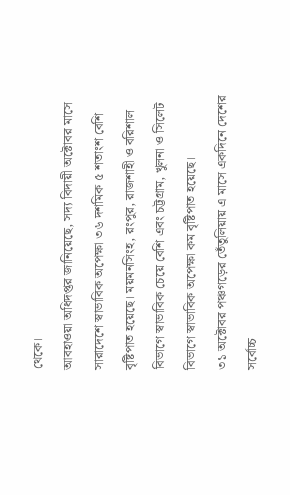থেকে।
আবহাওয়া অধিদপ্তর জানিয়েছে, সদ্য বিদায়ী অক্টোবর মাসে সারাদেশে স্বাভাবিক অপেক্ষা ৩৬ দশমিক ৫ শতাংশ বেশি বৃষ্টিপাত হয়েছে। ময়মনসিংহ, রংপুর, রাজশাহী ও বরিশাল বিভাগে স্বাভাবিক চেয়ে বেশি এবং চট্টগ্রাম, খুলনা ও সিলেট বিভাগে স্বাভাবিক অপেক্ষা কম বৃষ্টিপাত হয়েছে।
৩১ অক্টোবর পঞ্চগড়ের তেঁতুলিয়ায় এ মাসে একদিনে দেশের সর্বোচ্চ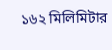১৬২ মিলিমিটার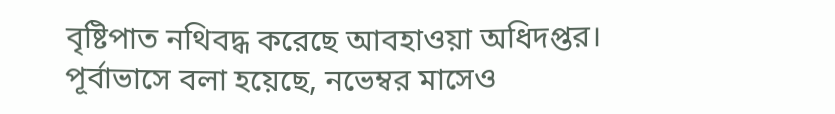বৃষ্টিপাত নথিবদ্ধ করেছে আবহাওয়া অধিদপ্তর।
পূর্বাভাসে বলা হয়েছে, নভেম্বর মাসেও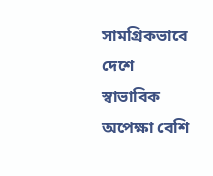সামগ্রিকভাবে দেশে স্বাভাবিক অপেক্ষা বেশি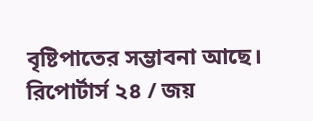বৃষ্টিপাতের সম্ভাবনা আছে।
রিপোর্টার্স ২৪ / জয়